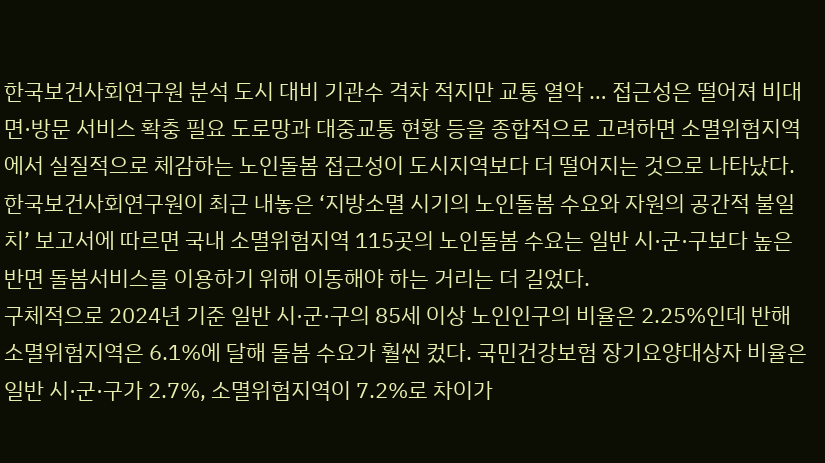한국보건사회연구원 분석 도시 대비 기관수 격차 적지만 교통 열악 … 접근성은 떨어져 비대면·방문 서비스 확충 필요 도로망과 대중교통 현황 등을 종합적으로 고려하면 소멸위험지역에서 실질적으로 체감하는 노인돌봄 접근성이 도시지역보다 더 떨어지는 것으로 나타났다. 한국보건사회연구원이 최근 내놓은 ‘지방소멸 시기의 노인돌봄 수요와 자원의 공간적 불일치’ 보고서에 따르면 국내 소멸위험지역 115곳의 노인돌봄 수요는 일반 시·군·구보다 높은 반면 돌봄서비스를 이용하기 위해 이동해야 하는 거리는 더 길었다.
구체적으로 2024년 기준 일반 시·군·구의 85세 이상 노인인구의 비율은 2.25%인데 반해 소멸위험지역은 6.1%에 달해 돌봄 수요가 훨씬 컸다. 국민건강보험 장기요양대상자 비율은 일반 시·군·구가 2.7%, 소멸위험지역이 7.2%로 차이가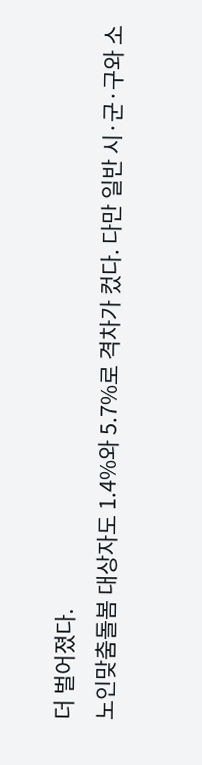더 벌어졌다.
노인맞춤돌봄 대상자도 1.4%와 5.7%로 격차가 컸다. 다만 일반 시·군·구와 소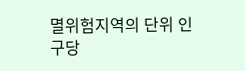멸위험지역의 단위 인구당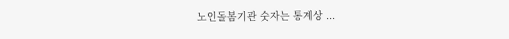노인돌봄기관 숫자는 통계상 ...